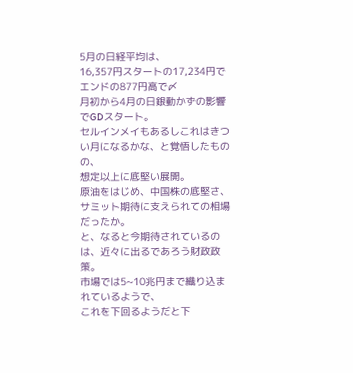5月の日経平均は、
16,357円スタートの17,234円でエンドの877円高で〆
月初から4月の日銀動かずの影響でGDスタート。
セルインメイもあるしこれはきつい月になるかな、と覚悟したものの、
想定以上に底堅い展開。
原油をはじめ、中国株の底堅さ、サミット期待に支えられての相場だったか。
と、なると今期待されているのは、近々に出るであろう財政政策。
市場では5~10兆円まで織り込まれているようで、
これを下回るようだと下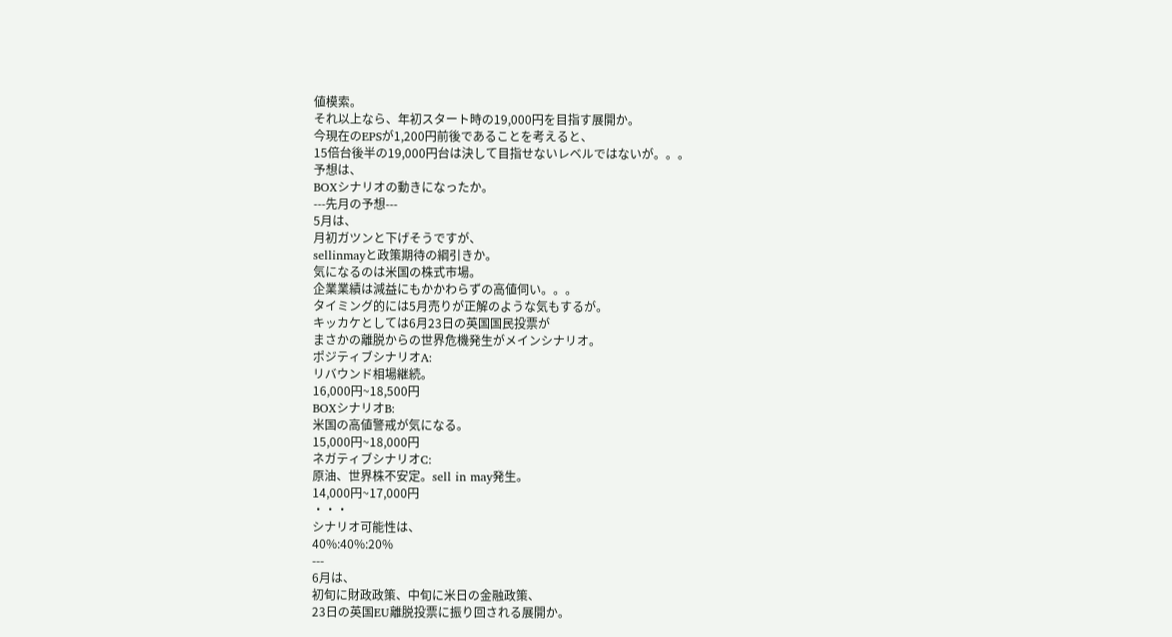値模索。
それ以上なら、年初スタート時の19,000円を目指す展開か。
今現在のEPSが1,200円前後であることを考えると、
15倍台後半の19,000円台は決して目指せないレベルではないが。。。
予想は、
BOXシナリオの動きになったか。
---先月の予想---
5月は、
月初ガツンと下げそうですが、
sellinmayと政策期待の綱引きか。
気になるのは米国の株式市場。
企業業績は減益にもかかわらずの高値伺い。。。
タイミング的には5月売りが正解のような気もするが。
キッカケとしては6月23日の英国国民投票が
まさかの離脱からの世界危機発生がメインシナリオ。
ポジティブシナリオA:
リバウンド相場継続。
16,000円~18,500円
BOXシナリオB:
米国の高値警戒が気になる。
15,000円~18,000円
ネガティブシナリオC:
原油、世界株不安定。sell in may発生。
14,000円~17,000円
・・・
シナリオ可能性は、
40%:40%:20%
---
6月は、
初旬に財政政策、中旬に米日の金融政策、
23日の英国EU離脱投票に振り回される展開か。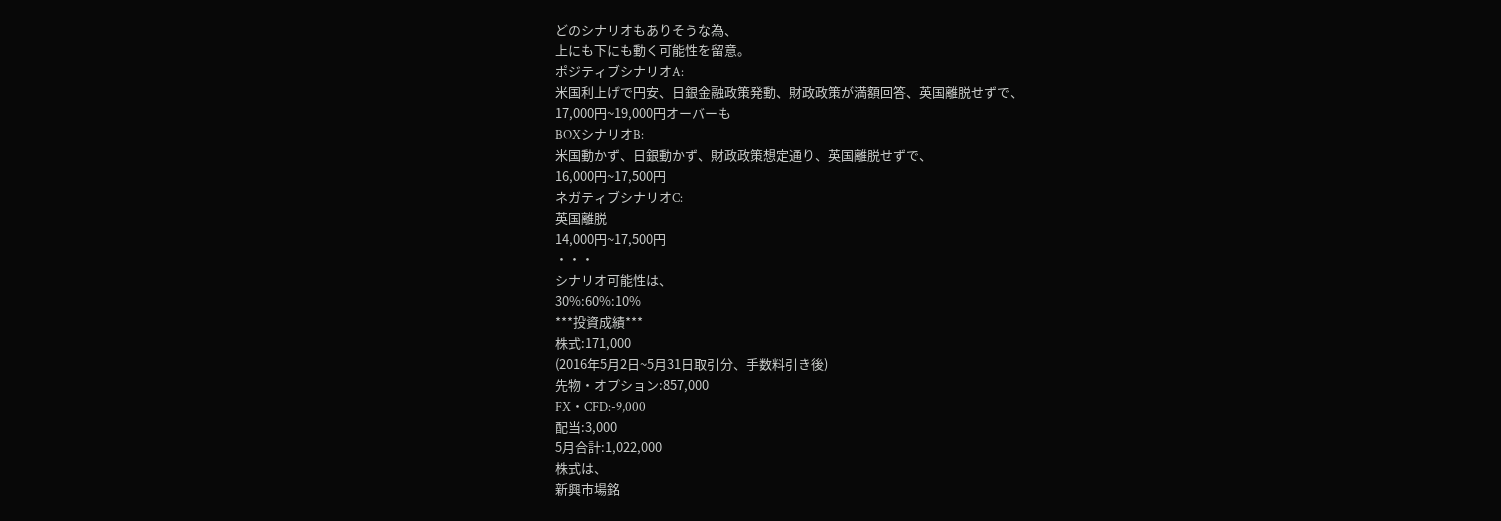どのシナリオもありそうな為、
上にも下にも動く可能性を留意。
ポジティブシナリオA:
米国利上げで円安、日銀金融政策発動、財政政策が満額回答、英国離脱せずで、
17,000円~19,000円オーバーも
BOXシナリオB:
米国動かず、日銀動かず、財政政策想定通り、英国離脱せずで、
16,000円~17,500円
ネガティブシナリオC:
英国離脱
14,000円~17,500円
・・・
シナリオ可能性は、
30%:60%:10%
***投資成績***
株式:171,000
(2016年5月2日~5月31日取引分、手数料引き後)
先物・オプション:857,000
FX・CFD:-9,000
配当:3,000
5月合計:1,022,000
株式は、
新興市場銘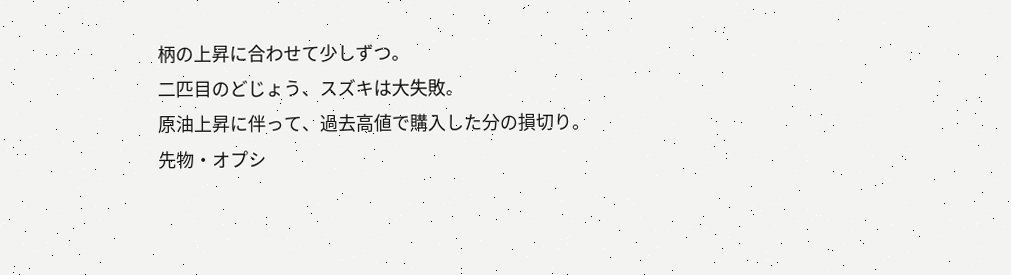柄の上昇に合わせて少しずつ。
二匹目のどじょう、スズキは大失敗。
原油上昇に伴って、過去高値で購入した分の損切り。
先物・オプシ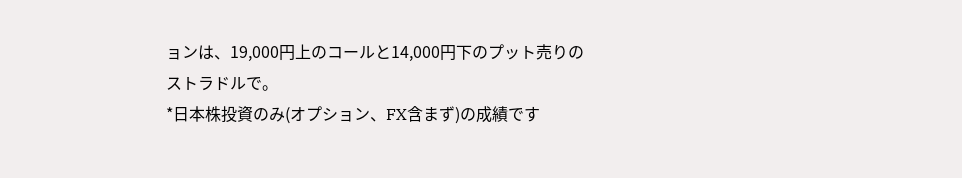ョンは、19,000円上のコールと14,000円下のプット売りの
ストラドルで。
*日本株投資のみ(オプション、FX含まず)の成績です